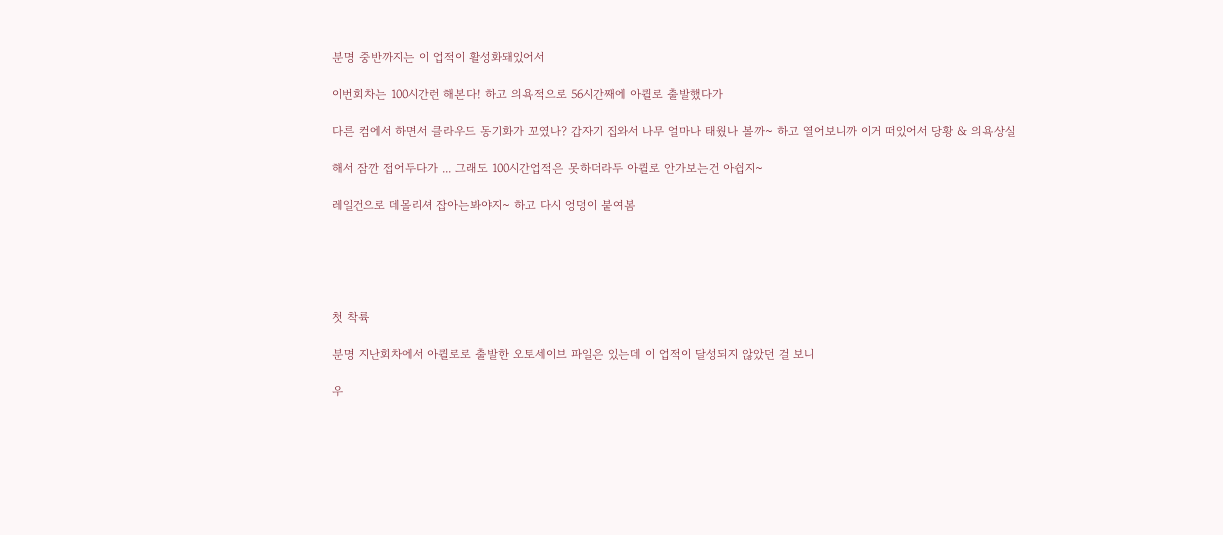분명 중반까지는 이 업적이 활성화돼있어서

이번회차는 100시간런 해본다! 하고 의욕적으로 56시간째에 아퀼로 출발했다가

다른 컴에서 하면서 클라우드 동기화가 꼬였나? 갑자기 집와서 나무 얼마나 태웠나 볼까~ 하고 열어보니까 이거 떠있어서 당황 & 의욕상실

해서 잠깐 접어두다가 ... 그래도 100시간업적은 못하더라두 아퀼로 안가보는건 아쉽지~

레일건으로 데몰리셔 잡아는봐야지~ 하고 다시 엉덩이 붙여봄





첫 착륙

분명 지난회차에서 아퀼로로 출발한 오토세이브 파일은 있는데 이 업적이 달성되지 않았던 걸 보니

우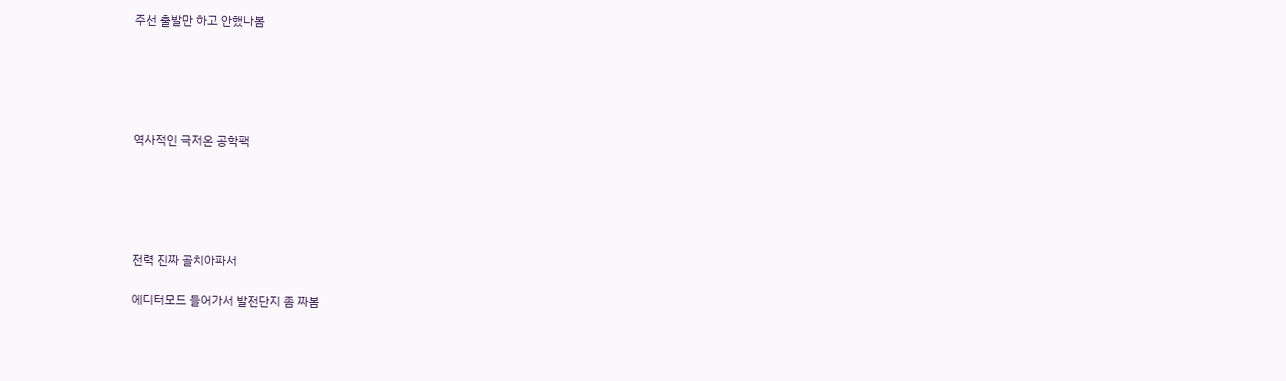주선 출발만 하고 안했나봄





역사적인 극저온 공학팩





전력 진짜 골치아파서

에디터모드 들어가서 발전단지 좀 짜봄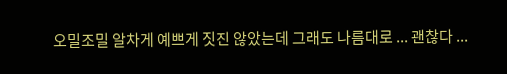오밀조밀 알차게 예쁘게 짓진 않았는데 그래도 나름대로 ... 괜찮다 ...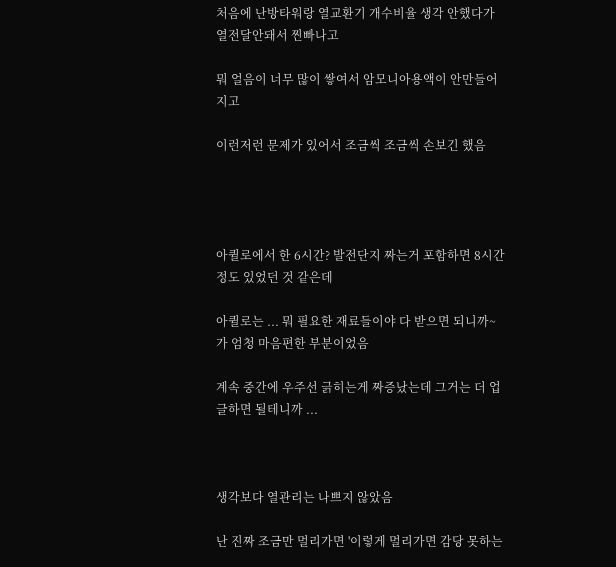처음에 난방타워랑 열교환기 개수비율 생각 안했다가 열전달안돼서 찐빠나고

뭐 얼음이 너무 많이 쌓여서 암모니아용액이 안만들어지고

이런저런 문제가 있어서 조금씩 조금씩 손보긴 했음




아퀼로에서 한 6시간? 발전단지 짜는거 포함하면 8시간정도 있었던 것 같은데

아퀼로는 ... 뭐 필요한 재료들이야 다 받으면 되니까~ 가 엄청 마음편한 부분이었음

계속 중간에 우주선 긁히는게 짜증났는데 그거는 더 업글하면 될테니까 ...



생각보다 열관리는 나쁘지 않았음

난 진짜 조금만 멀리가면 '이렇게 멀리가면 감당 못하는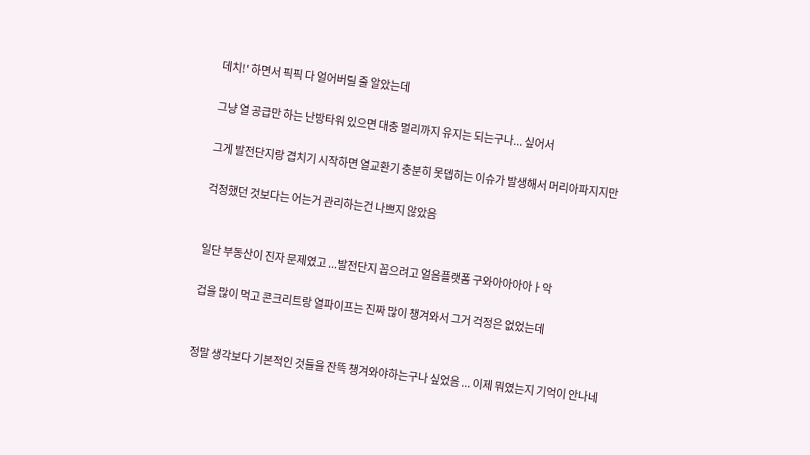데치!' 하면서 픽픽 다 얼어버릴 줄 알았는데

그냥 열 공급만 하는 난방타워 있으면 대충 멀리까지 유지는 되는구나... 싶어서

그게 발전단지랑 겹치기 시작하면 열교환기 충분히 못뎁히는 이슈가 발생해서 머리아파지지만

걱정했던 것보다는 어는거 관리하는건 나쁘지 않았음


일단 부동산이 진자 문제였고 ...발전단지 꼽으려고 얼음플랫폼 구와아아아아ㅏ악

겁을 많이 먹고 콘크리트랑 열파이프는 진짜 많이 챙겨와서 그거 걱정은 없었는데


정말 생각보다 기본적인 것들을 잔뜩 챙겨와야하는구나 싶었음 ... 이제 뭐였는지 기억이 안나네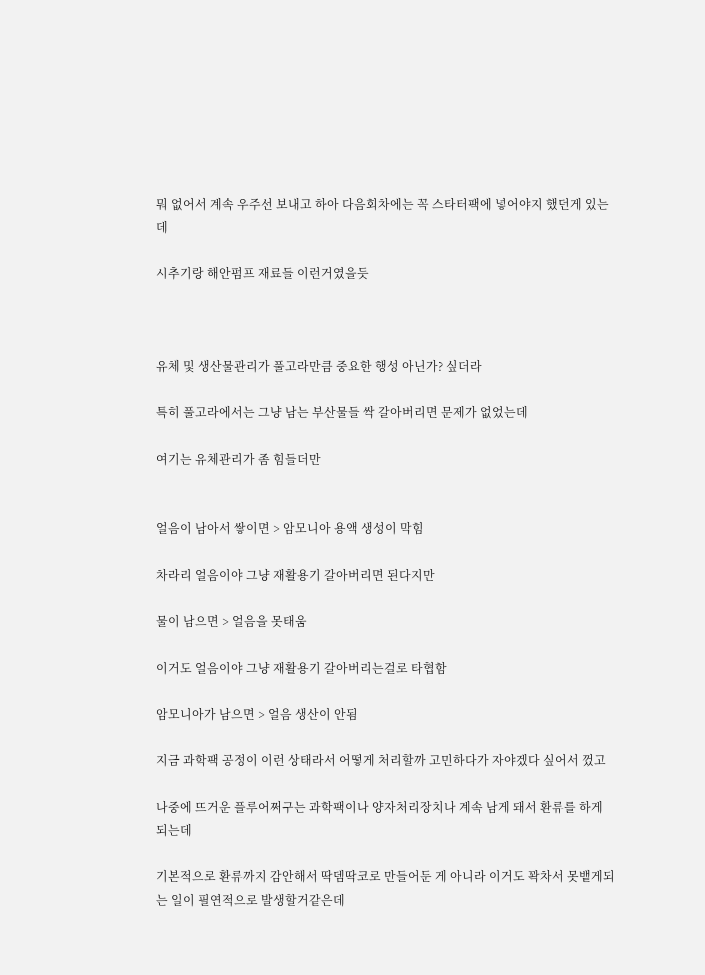뭐 없어서 계속 우주선 보내고 하아 다음회차에는 꼭 스타터팩에 넣어야지 했던게 있는데

시추기랑 해안펌프 재료들 이런거였을듯



유체 및 생산물관리가 풀고라만큼 중요한 행성 아닌가? 싶더라

특히 풀고라에서는 그냥 남는 부산물들 싹 갈아버리면 문제가 없었는데

여기는 유체관리가 좀 힘들더만


얼음이 남아서 쌓이면 > 암모니아 용액 생성이 막힘

차라리 얼음이야 그냥 재활용기 갈아버리면 된다지만

물이 남으면 > 얼음을 못태움

이거도 얼음이야 그냥 재활용기 갈아버리는걸로 타협함

암모니아가 남으면 > 얼음 생산이 안됨

지금 과학팩 공정이 이런 상태라서 어떻게 처리할까 고민하다가 자야겠다 싶어서 껐고

나중에 뜨거운 플루어쩌구는 과학팩이나 양자처리장치나 계속 남게 돼서 환류를 하게 되는데

기본적으로 환류까지 감안해서 딱뎀딱코로 만들어둔 게 아니라 이거도 꽉차서 못뱉게되는 일이 필연적으로 발생할거같은데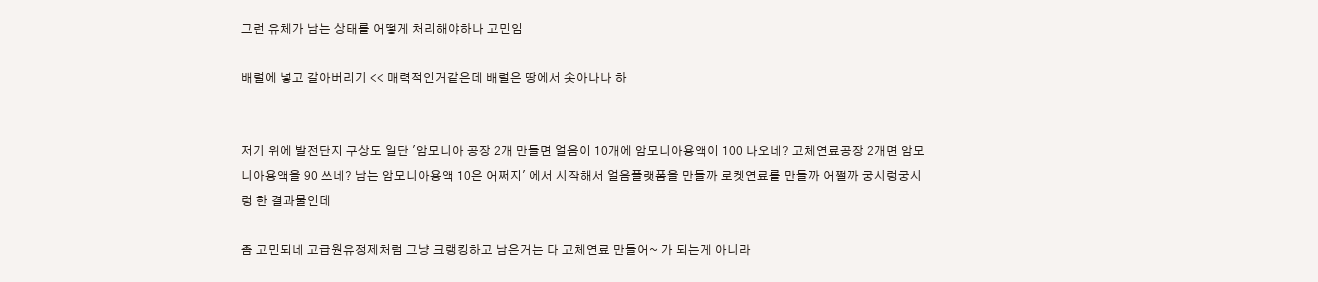그런 유체가 남는 상태를 어떻게 처리해야하나 고민임

배럴에 넣고 갈아버리기 << 매력적인거같은데 배럴은 땅에서 솟아나나 하


저기 위에 발전단지 구상도 일단 '암모니아 공장 2개 만들면 얼음이 10개에 암모니아용액이 100 나오네? 고체연료공장 2개면 암모니아용액을 90 쓰네? 남는 암모니아용액 10은 어쩌지' 에서 시작해서 얼음플랫폼을 만들까 로켓연료를 만들까 어쩔까 궁시렁궁시렁 한 결과물인데

좀 고민되네 고급원유정제처럼 그냥 크랭킹하고 남은거는 다 고체연료 만들어~ 가 되는게 아니라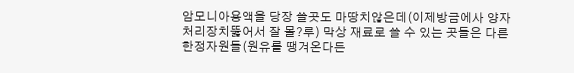암모니아용액을 당장 쓸곳도 마땅치않은데(이제방금에사 양자처리장치뚫어서 잘 몰?루) 막상 재료로 쓸 수 있는 곳들은 다른 한정자원들(원유를 땡겨온다든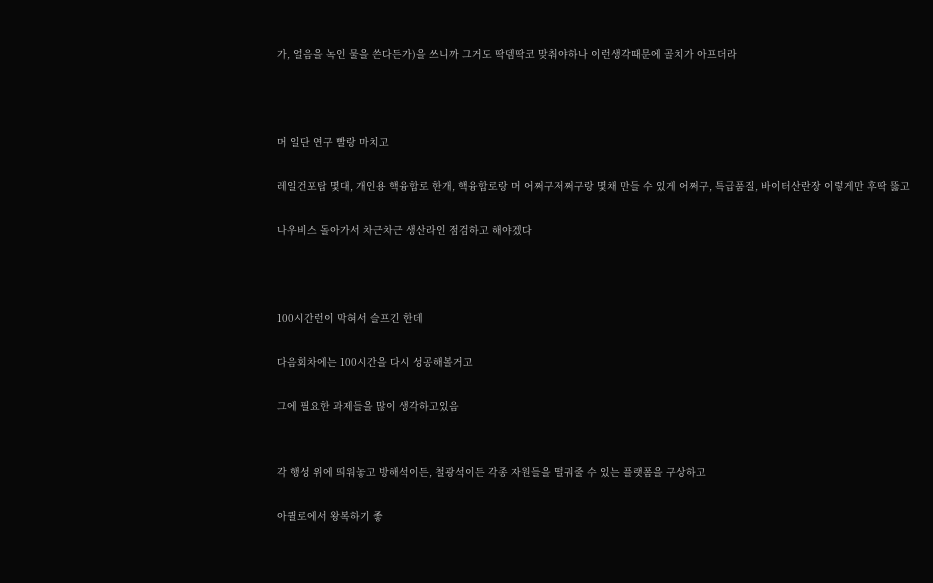가, 얼음을 녹인 물을 쓴다든가)을 쓰니까 그거도 딱뎀딱코 맞춰야하나 이런생각때문에 골치가 아프더라



머 일단 연구 빨랑 마치고

레일건포탑 몇대, 개인용 핵융합로 한개, 핵융합로랑 머 어쩌구저쩌구랑 몇채 만들 수 있게 어쩌구, 특급품질, 바이터산란장 이렇게만 후딱 뚫고

나우비스 돌아가서 차근차근 생산라인 점검하고 해야겠다



100시간런이 막혀서 슬프긴 한데

다음회차에는 100시간을 다시 성공해볼거고

그에 필요한 과제들을 많이 생각하고있음


각 행성 위에 띄워놓고 방해석이든, 철광석이든 각종 자원들을 떨궈줄 수 있는 플랫폼을 구상하고

아퀼로에서 왕복하기 좋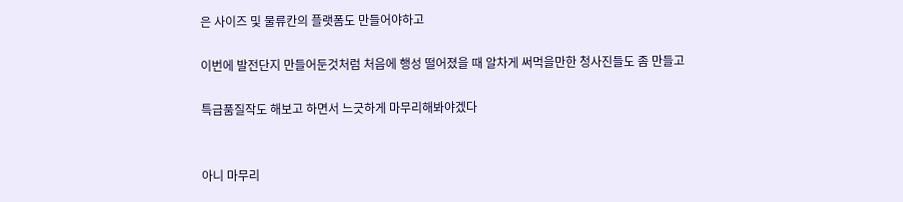은 사이즈 및 물류칸의 플랫폼도 만들어야하고

이번에 발전단지 만들어둔것처럼 처음에 행성 떨어졌을 때 알차게 써먹을만한 청사진들도 좀 만들고

특급품질작도 해보고 하면서 느긋하게 마무리해봐야겠다


아니 마무리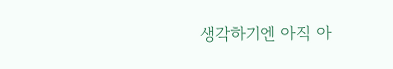생각하기엔 아직 아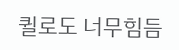퀼로도 너무힘듬